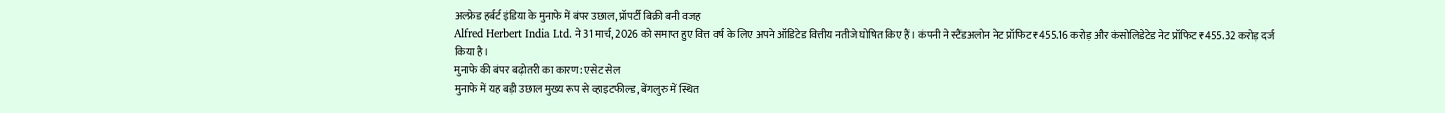अल्फ्रेड हर्बर्ट इंडिया के मुनाफे में बंपर उछाल, प्रॉपर्टी बिक्री बनी वजह
Alfred Herbert India Ltd. ने 31 मार्च, 2026 को समाप्त हुए वित्त वर्ष के लिए अपने ऑडिटेड वित्तीय नतीजे घोषित किए हैं। कंपनी ने स्टैंडअलोन नेट प्रॉफिट ₹455.16 करोड़ और कंसोलिडेटेड नेट प्रॉफिट ₹455.32 करोड़ दर्ज किया है।
मुनाफे की बंपर बढ़ोतरी का कारण: एसेट सेल
मुनाफे में यह बड़ी उछाल मुख्य रूप से व्हाइटफील्ड, बेंगलुरु में स्थित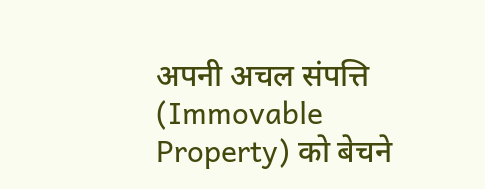अपनी अचल संपत्ति (Immovable Property) को बेचने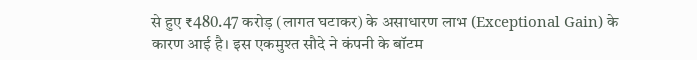से हुए ₹480.47 करोड़ (लागत घटाकर) के असाधारण लाभ (Exceptional Gain) के कारण आई है। इस एकमुश्त सौदे ने कंपनी के बॉटम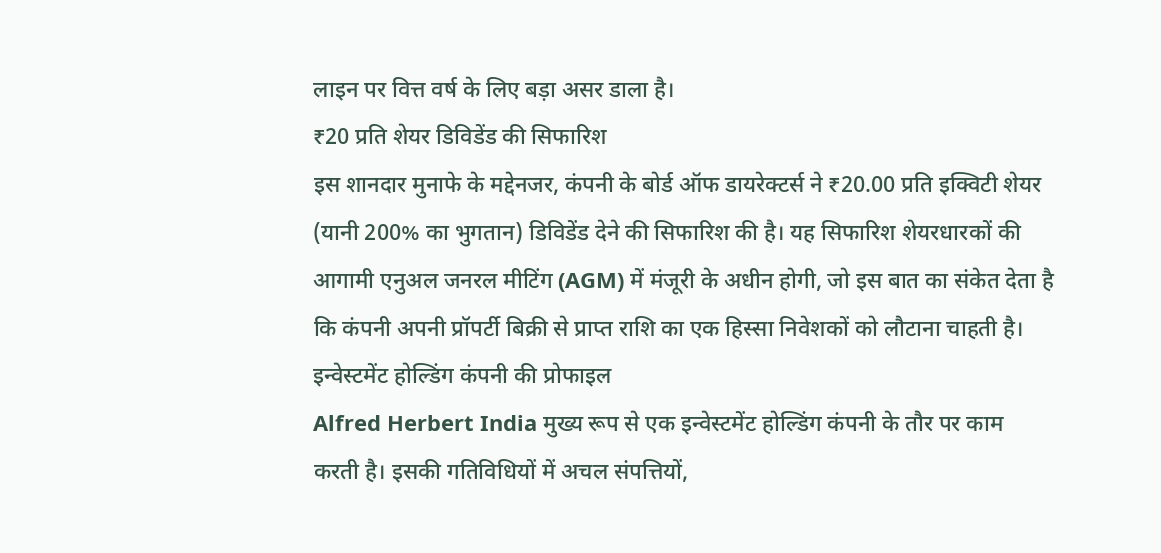लाइन पर वित्त वर्ष के लिए बड़ा असर डाला है।
₹20 प्रति शेयर डिविडेंड की सिफारिश
इस शानदार मुनाफे के मद्देनजर, कंपनी के बोर्ड ऑफ डायरेक्टर्स ने ₹20.00 प्रति इक्विटी शेयर (यानी 200% का भुगतान) डिविडेंड देने की सिफारिश की है। यह सिफारिश शेयरधारकों की आगामी एनुअल जनरल मीटिंग (AGM) में मंजूरी के अधीन होगी, जो इस बात का संकेत देता है कि कंपनी अपनी प्रॉपर्टी बिक्री से प्राप्त राशि का एक हिस्सा निवेशकों को लौटाना चाहती है।
इन्वेस्टमेंट होल्डिंग कंपनी की प्रोफाइल
Alfred Herbert India मुख्य रूप से एक इन्वेस्टमेंट होल्डिंग कंपनी के तौर पर काम करती है। इसकी गतिविधियों में अचल संपत्तियों,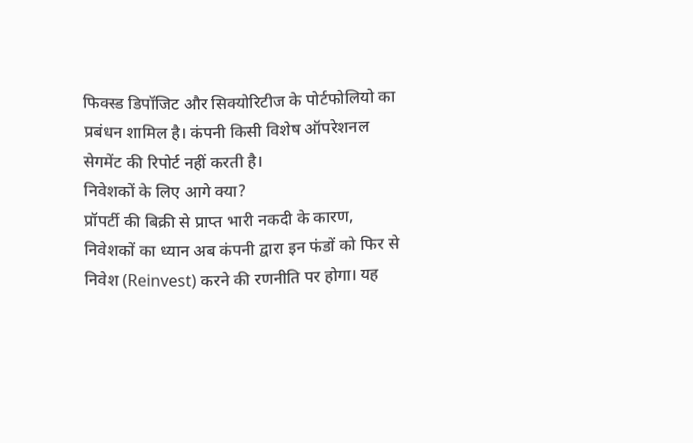फिक्स्ड डिपॉजिट और सिक्योरिटीज के पोर्टफोलियो का प्रबंधन शामिल है। कंपनी किसी विशेष ऑपरेशनल सेगमेंट की रिपोर्ट नहीं करती है।
निवेशकों के लिए आगे क्या?
प्रॉपर्टी की बिक्री से प्राप्त भारी नकदी के कारण, निवेशकों का ध्यान अब कंपनी द्वारा इन फंडों को फिर से निवेश (Reinvest) करने की रणनीति पर होगा। यह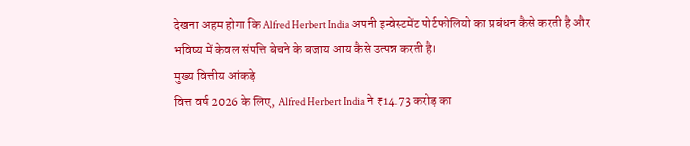देखना अहम होगा कि Alfred Herbert India अपनी इन्वेस्टमेंट पोर्टफोलियो का प्रबंधन कैसे करती है और भविष्य में केवल संपत्ति बेचने के बजाय आय कैसे उत्पन्न करती है।
मुख्य वित्तीय आंकड़े
वित्त वर्ष 2026 के लिए, Alfred Herbert India ने ₹14.73 करोड़ का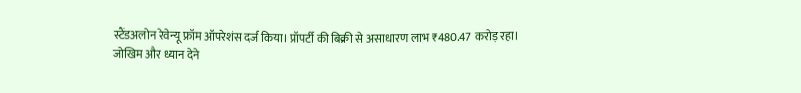स्टैंडअलोन रेवेन्यू फ्रॉम ऑपरेशंस दर्ज किया। प्रॉपर्टी की बिक्री से असाधारण लाभ ₹480.47 करोड़ रहा।
जोखिम और ध्यान देने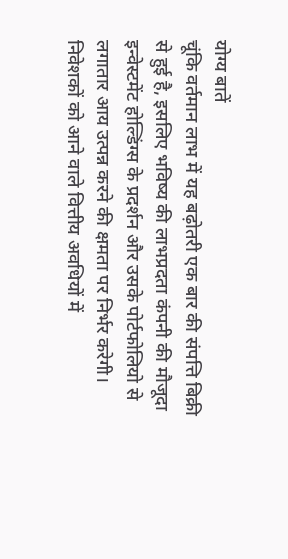योग्य बातें
चूंकि वर्तमान लाभ में यह बढ़ोतरी एक बार की संपत्ति बिक्री से हुई है, इसलिए भविष्य की लाभप्रदता कंपनी की मौजूदा इन्वेस्टमेंट होल्डिंग्स के प्रदर्शन और उसके पोर्टफोलियो से लगातार आय उत्पन्न करने की क्षमता पर निर्भर करेगी। निवेशकों को आने वाले वित्तीय अवधियों में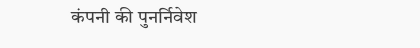कंपनी की पुनर्निवेश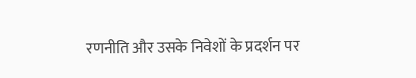रणनीति और उसके निवेशों के प्रदर्शन पर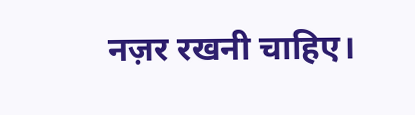नज़र रखनी चाहिए।